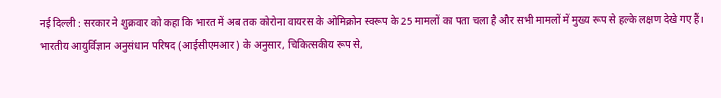नई दिल्ली : सरकार ने शुक्रवार को कहा कि भारत में अब तक कोरोना वायरस के ओमिक्रोन स्वरूप के 25 मामलों का पता चला है और सभी मामलों में मुख्य रूप से हल्के लक्षण देखे गए हैं। भारतीय आयुर्विज्ञान अनुसंधान परिषद (आईसीएमआर) के अनुसार, चिकित्सकीय रूप से,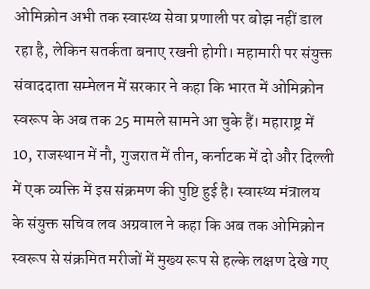ओमिक्रोन अभी तक स्वास्थ्य सेवा प्रणाली पर बोझ नहीं डाल रहा है, लेकिन सतर्कता बनाए रखनी होगी। महामारी पर संयुक्त संवाददाता सम्मेलन में सरकार ने कहा कि भारत में ओमिक्रोन स्वरूप के अब तक 25 मामले सामने आ चुके हैं। महाराष्ट्र में 10, राजस्थान में नौ, गुजरात में तीन, कर्नाटक में दो और दिल्ली में एक व्यक्ति में इस संक्रमण की पुष्टि हुई है। स्वास्थ्य मंत्रालय के संयुक्त सचिव लव अग्रवाल ने कहा कि अब तक ओमिक्रोन स्वरूप से संक्रमित मरीजों में मुख्य रूप से हल्के लक्षण देखे गए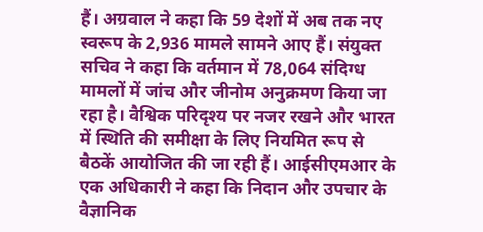हैं। अग्रवाल ने कहा कि 59 देशों में अब तक नए स्वरूप के 2,936 मामले सामने आए हैं। संयुक्त सचिव ने कहा कि वर्तमान में 78,064 संदिग्ध मामलों में जांच और जीनोम अनुक्रमण किया जा रहा है। वैश्विक परिदृश्य पर नजर रखने और भारत में स्थिति की समीक्षा के लिए नियमित रूप से बैठकें आयोजित की जा रही हैं। आईसीएमआर के एक अधिकारी ने कहा कि निदान और उपचार के वैज्ञानिक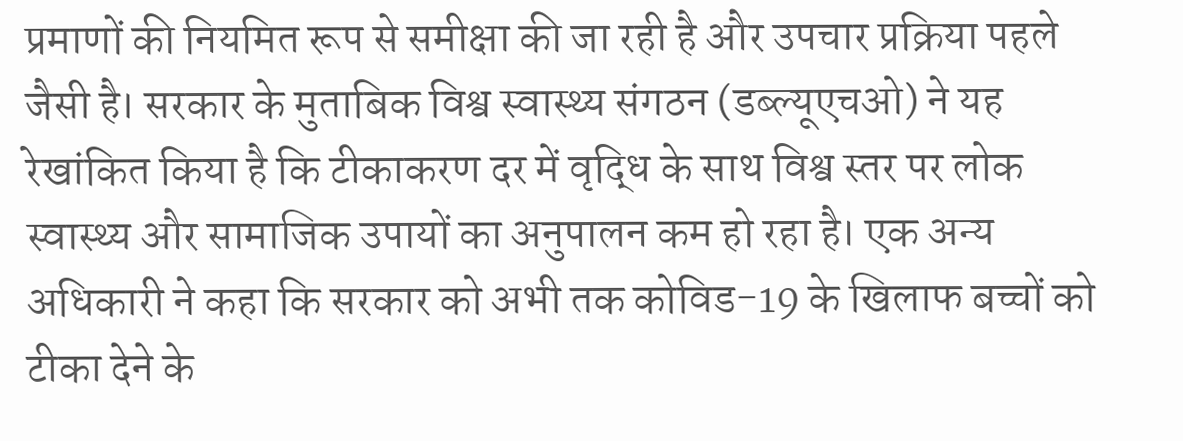प्रमाणों की नियमित रूप से समीक्षा की जा रही है और उपचार प्रक्रिया पहले जैसी है। सरकार के मुताबिक विश्व स्वास्थ्य संगठन (डब्ल्यूएचओ) ने यह रेखांकित किया है कि टीकाकरण दर में वृद्धि के साथ विश्व स्तर पर लोक स्वास्थ्य और सामाजिक उपायों का अनुपालन कम हो रहा है। एक अन्य अधिकारी ने कहा कि सरकार को अभी तक कोविड-19 के खिलाफ बच्चों को टीका देने के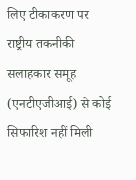लिए टीकाकरण पर राष्ट्रीय तकनीकी सलाहकार समूह (एनटीएजीआई) से कोई सिफारिश नहीं मिली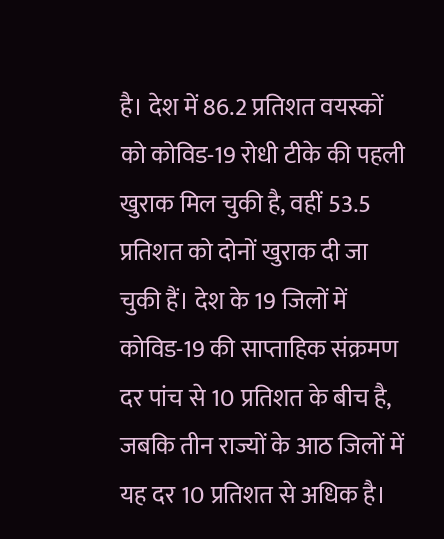है। देश में 86.2 प्रतिशत वयस्कों को कोविड-19 रोधी टीके की पहली खुराक मिल चुकी है, वहीं 53.5 प्रतिशत को दोनों खुराक दी जा चुकी हैं। देश के 19 जिलों में कोविड-19 की साप्ताहिक संक्रमण दर पांच से 10 प्रतिशत के बीच है, जबकि तीन राज्यों के आठ जिलों में यह दर 10 प्रतिशत से अधिक है।